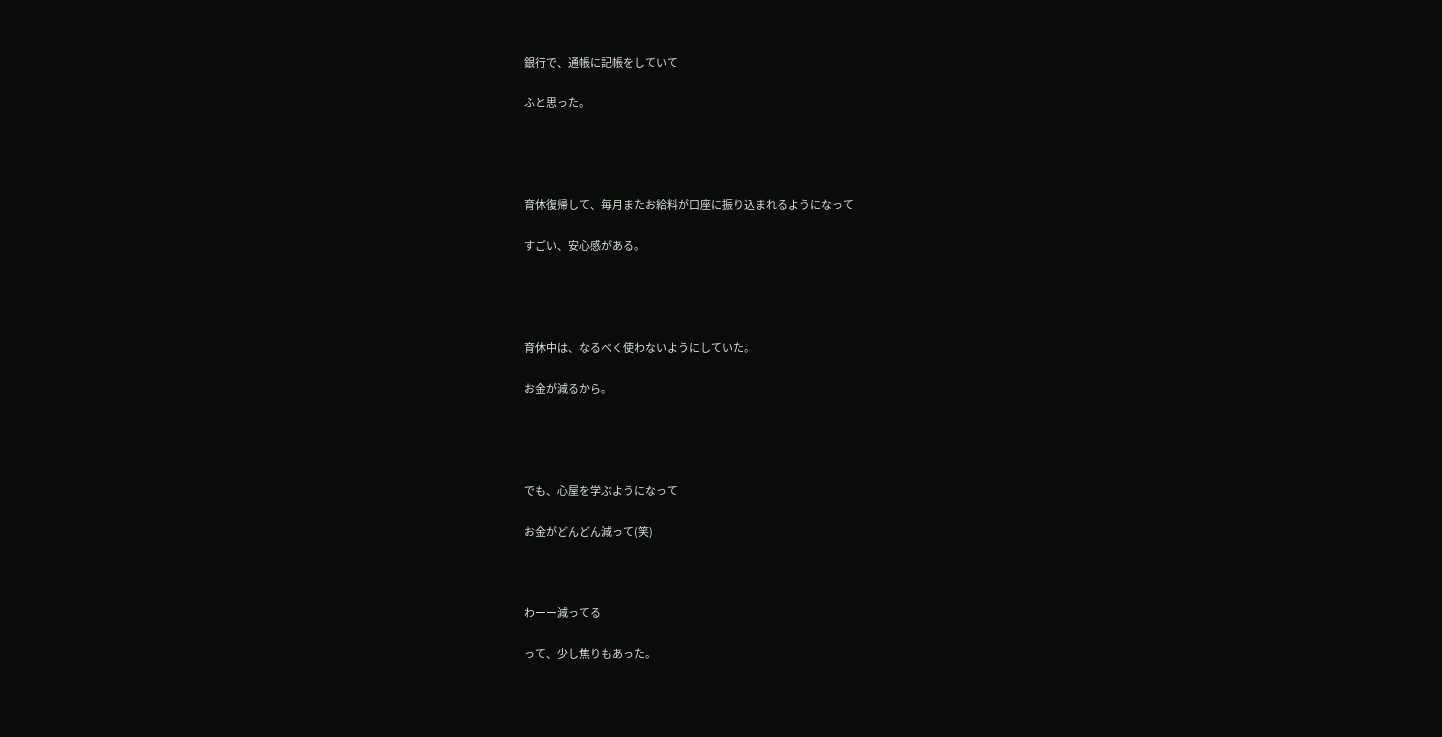銀行で、通帳に記帳をしていて

ふと思った。




育休復帰して、毎月またお給料が口座に振り込まれるようになって

すごい、安心感がある。




育休中は、なるべく使わないようにしていた。

お金が減るから。




でも、心屋を学ぶようになって

お金がどんどん減って(笑)



わーー減ってる

って、少し焦りもあった。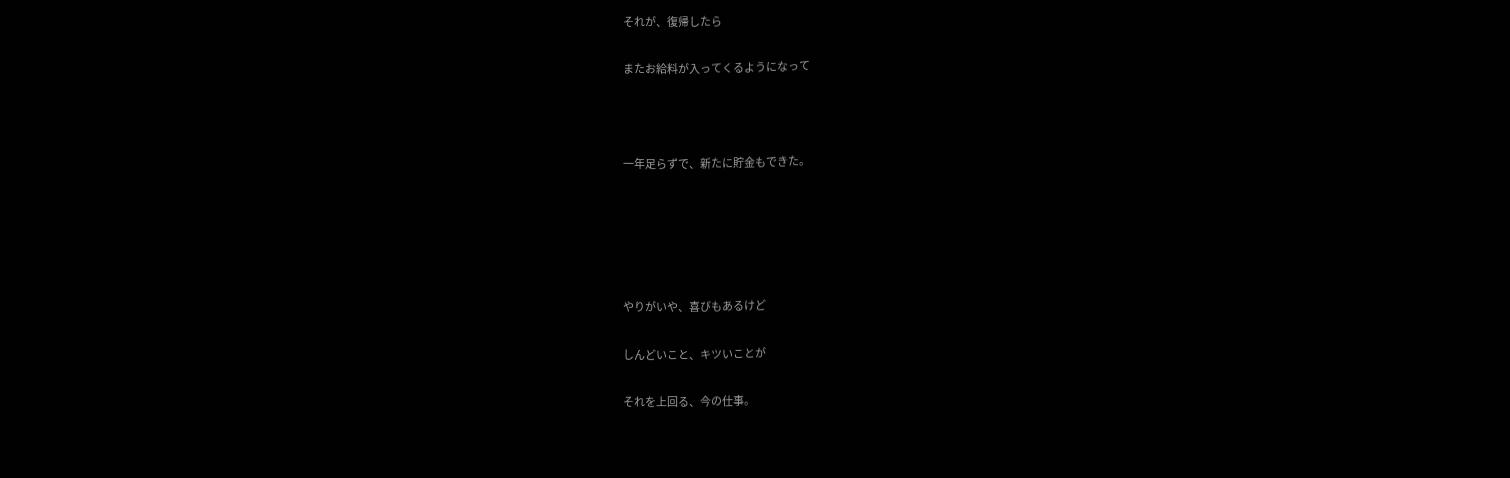それが、復帰したら

またお給料が入ってくるようになって



一年足らずで、新たに貯金もできた。





やりがいや、喜びもあるけど

しんどいこと、キツいことが

それを上回る、今の仕事。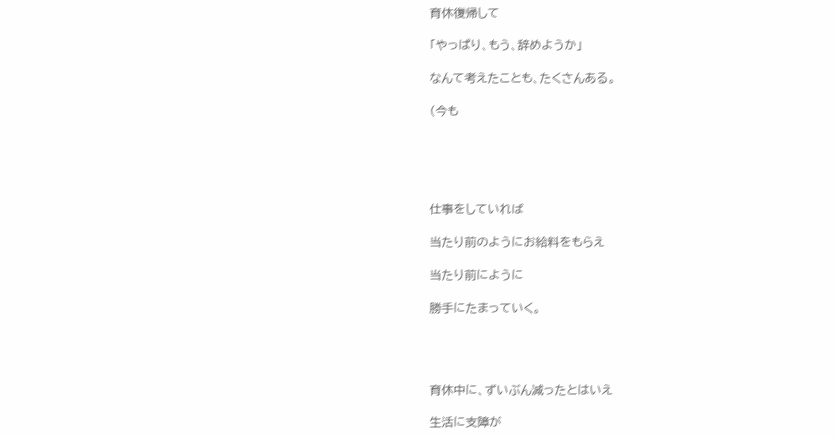育休復帰して

「やっぱり、もう、辞めようか」

なんて考えたことも、たくさんある。

(今も





仕事をしていれば

当たり前のようにお給料をもらえ

当たり前にように

勝手にたまっていく。




育休中に、ずいぶん減ったとはいえ

生活に支障が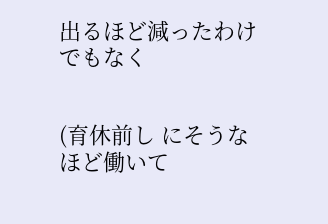出るほど減ったわけでもなく


(育休前し にそうなほど働いて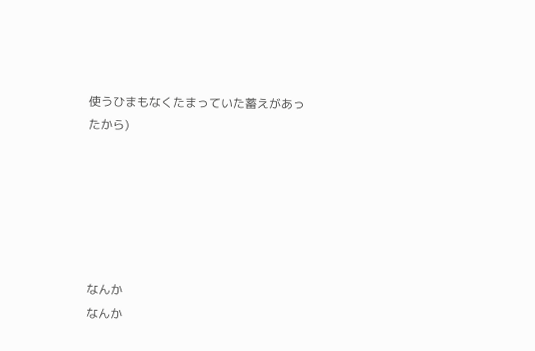使うひまもなくたまっていた蓄えがあったから)






なんか
なんか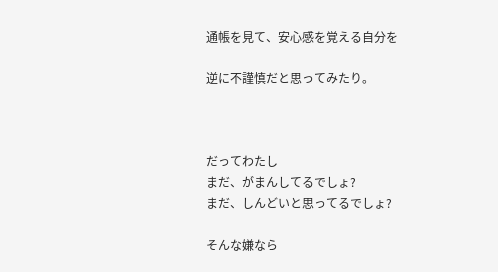通帳を見て、安心感を覚える自分を

逆に不謹慎だと思ってみたり。



だってわたし
まだ、がまんしてるでしょ?
まだ、しんどいと思ってるでしょ?

そんな嫌なら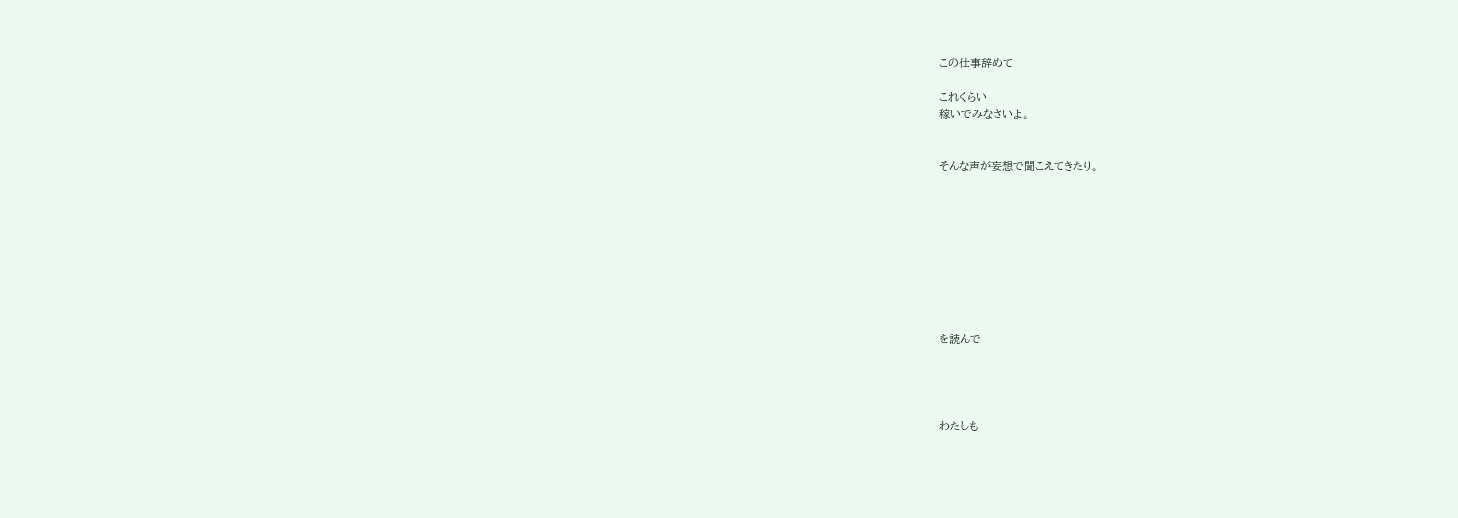この仕事辞めて

これくらい
稼いでみなさいよ。


そんな声が妄想で聞こえてきたり。









を読んで




わたしも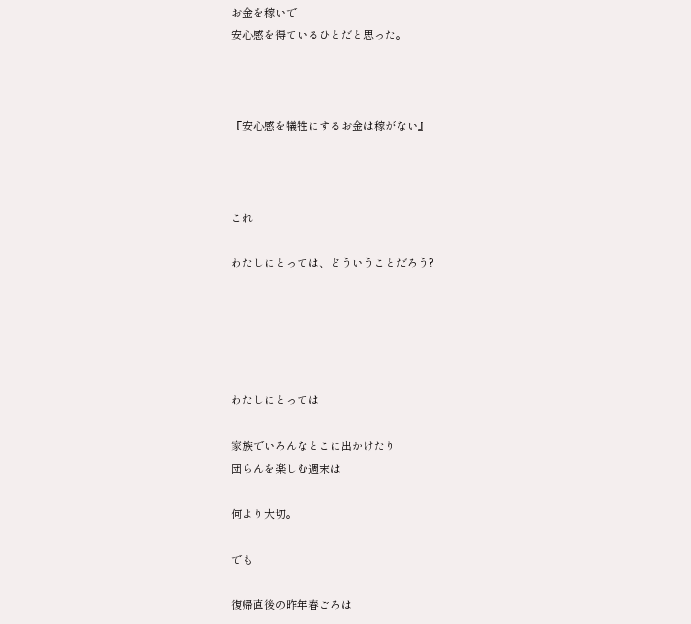お金を稼いで
安心感を得ているひとだと思った。



『安心感を犠牲にするお金は稼がない』



これ

わたしにとっては、どういうことだろう?





わたしにとっては

家族でいろんなとこに出かけたり
団らんを楽しむ週末は

何より大切。

でも

復帰直後の昨年春ごろは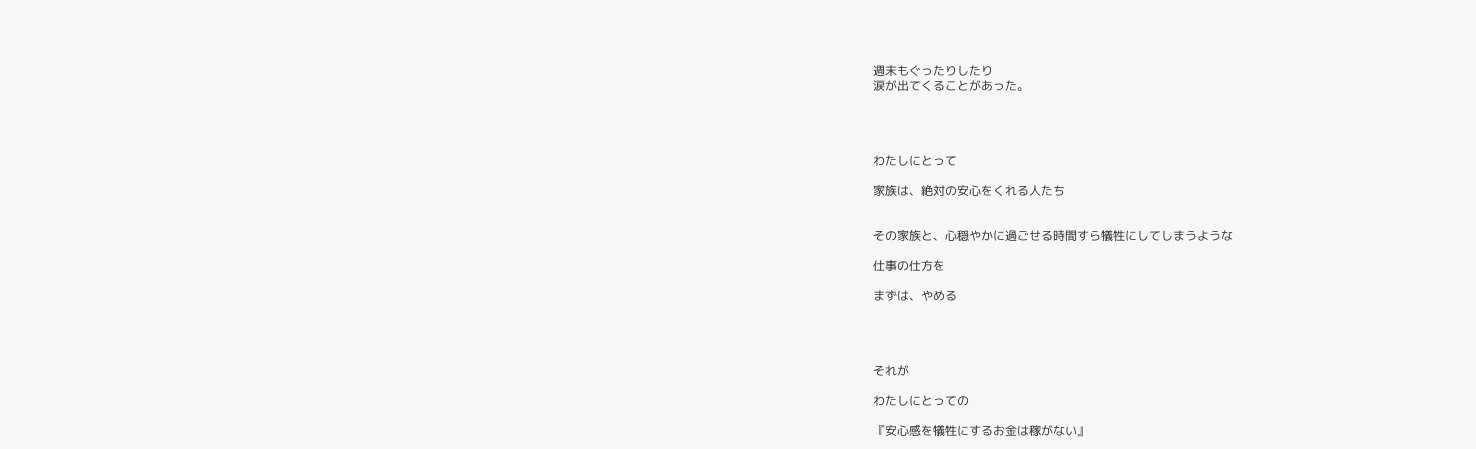週末もぐったりしたり
涙が出てくることがあった。




わたしにとって

家族は、絶対の安心をくれる人たち


その家族と、心穏やかに過ごせる時間すら犠牲にしてしまうような

仕事の仕方を

まずは、やめる




それが

わたしにとっての

『安心感を犠牲にするお金は稼がない』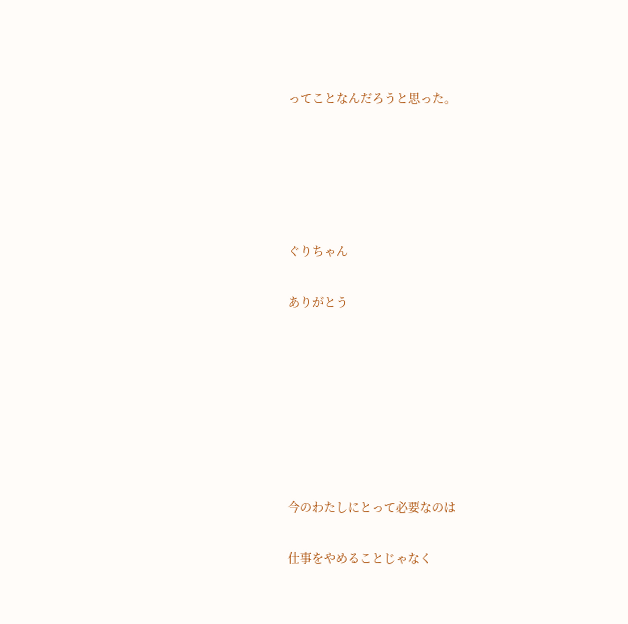ってことなんだろうと思った。





ぐりちゃん

ありがとう







今のわたしにとって必要なのは

仕事をやめることじゃなく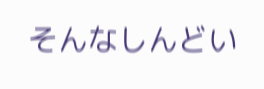そんなしんどい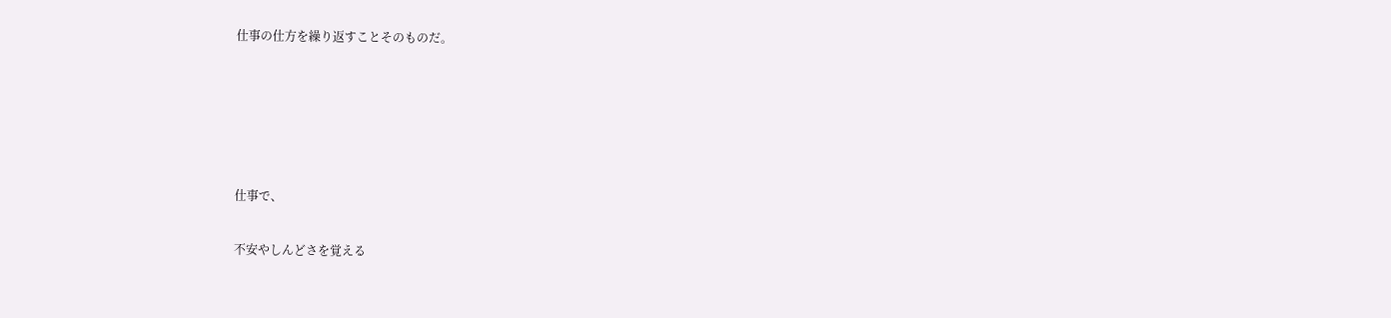仕事の仕方を繰り返すことそのものだ。





仕事で、

不安やしんどさを覚える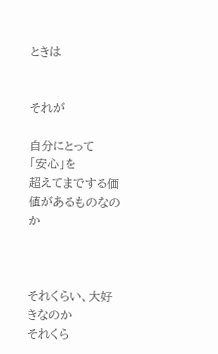ときは


それが

自分にとって
「安心」を
超えてまでする価値があるものなのか



それくらい、大好きなのか
それくら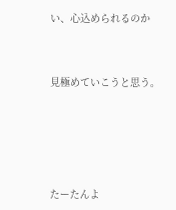い、心込められるのか



見極めていこうと思う。






たーたんよ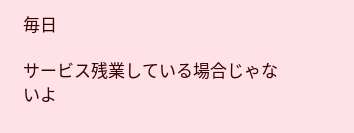毎日

サービス残業している場合じゃないよ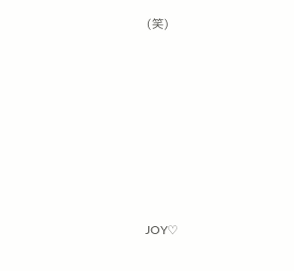(笑)










JOY♡